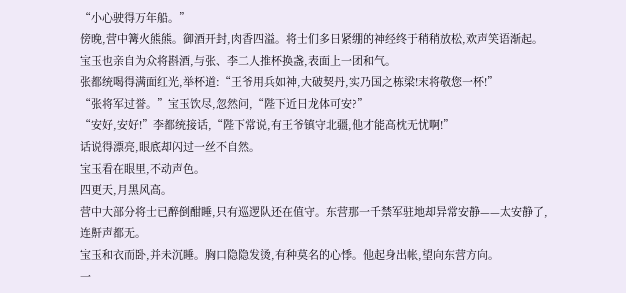“小心驶得万年船。”
傍晚,营中篝火熊熊。御酒开封,肉香四溢。将士们多日紧绷的神经终于稍稍放松,欢声笑语渐起。宝玉也亲自为众将斟酒,与张、李二人推杯换盏,表面上一团和气。
张都统喝得满面红光,举杯道:“王爷用兵如神,大破契丹,实乃国之栋梁!末将敬您一杯!”
“张将军过誉。”宝玉饮尽,忽然问,“陛下近日龙体可安?”
“安好,安好!”李都统接话,“陛下常说,有王爷镇守北疆,他才能高枕无忧啊!”
话说得漂亮,眼底却闪过一丝不自然。
宝玉看在眼里,不动声色。
四更天,月黑风高。
营中大部分将士已醉倒酣睡,只有巡逻队还在值守。东营那一千禁军驻地却异常安静——太安静了,连鼾声都无。
宝玉和衣而卧,并未沉睡。胸口隐隐发烫,有种莫名的心悸。他起身出帐,望向东营方向。
一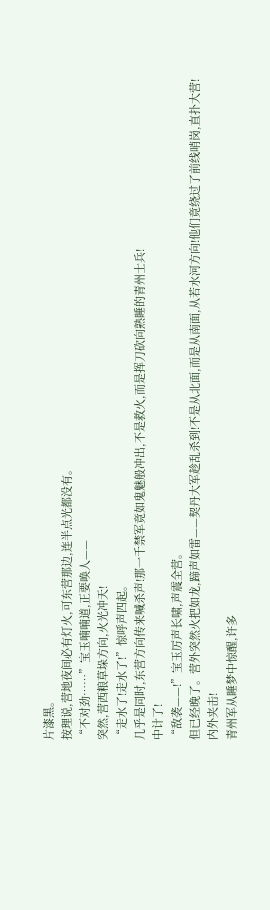片漆黑。
按理说,营地夜间必有灯火,可东营那边,连半点光都没有。
“不对劲……”宝玉喃喃道,正要唤人——
突然,营西粮草垛方向,火光冲天!
“走水了!走水了!”惊呼声四起。
几乎是同时,东营方向传来喊杀声!那一千禁军竟如鬼魅般冲出,不是救火,而是挥刀砍向熟睡的青州士兵!
中计了!
“敌袭——!”宝玉厉声长啸,声震全营。
但已经晚了。营外突然火把如龙,蹄声如雷——契丹大军趁乱杀到!不是从北面,而是从南面,从若水河方向!他们竟绕过了前线哨岗,直扑大营!
内外夹击!
青州军从睡梦中惊醒,许多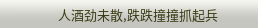人酒劲未散,跌跌撞撞抓起兵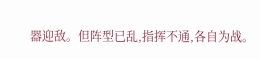器迎敌。但阵型已乱,指挥不通,各自为战。